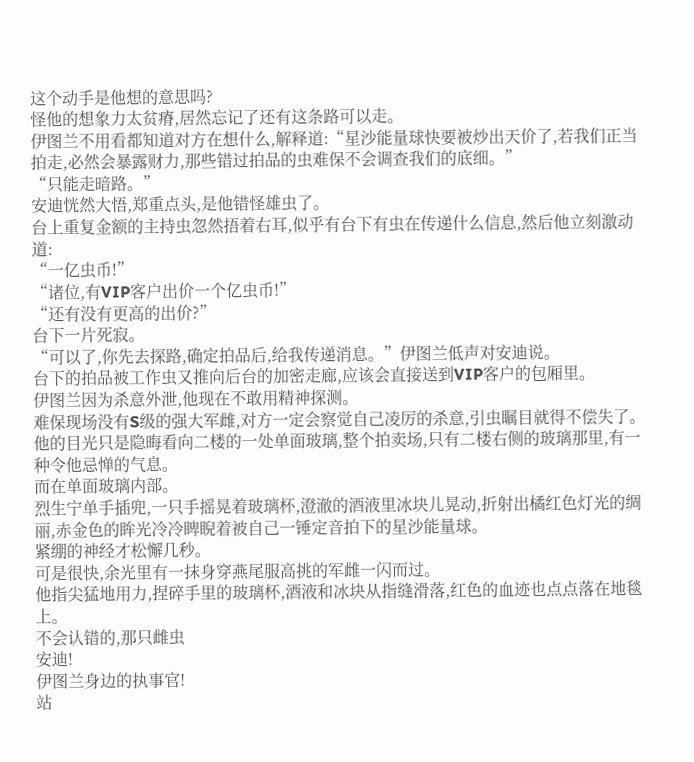这个动手是他想的意思吗?
怪他的想象力太贫瘠,居然忘记了还有这条路可以走。
伊图兰不用看都知道对方在想什么,解释道:“星沙能量球快要被炒出天价了,若我们正当拍走,必然会暴露财力,那些错过拍品的虫难保不会调查我们的底细。”
“只能走暗路。”
安迪恍然大悟,郑重点头,是他错怪雄虫了。
台上重复金额的主持虫忽然捂着右耳,似乎有台下有虫在传递什么信息,然后他立刻激动道:
“一亿虫币!”
“诸位,有VIP客户出价一个亿虫币!”
“还有没有更高的出价?”
台下一片死寂。
“可以了,你先去探路,确定拍品后,给我传递消息。”伊图兰低声对安迪说。
台下的拍品被工作虫又推向后台的加密走廊,应该会直接送到VIP客户的包厢里。
伊图兰因为杀意外泄,他现在不敢用精神探测。
难保现场没有S级的强大军雌,对方一定会察觉自己凌厉的杀意,引虫瞩目就得不偿失了。
他的目光只是隐晦看向二楼的一处单面玻璃,整个拍卖场,只有二楼右侧的玻璃那里,有一种令他忌惮的气息。
而在单面玻璃内部。
烈生宁单手插兜,一只手摇晃着玻璃杯,澄澈的酒液里冰块儿晃动,折射出橘红色灯光的绸丽,赤金色的眸光冷冷睥睨着被自己一锤定音拍下的星沙能量球。
紧绷的神经才松懈几秒。
可是很快,余光里有一抹身穿燕尾服高挑的军雌一闪而过。
他指尖猛地用力,捏碎手里的玻璃杯,酒液和冰块从指缝滑落,红色的血迹也点点落在地毯上。
不会认错的,那只雌虫
安迪!
伊图兰身边的执事官!
站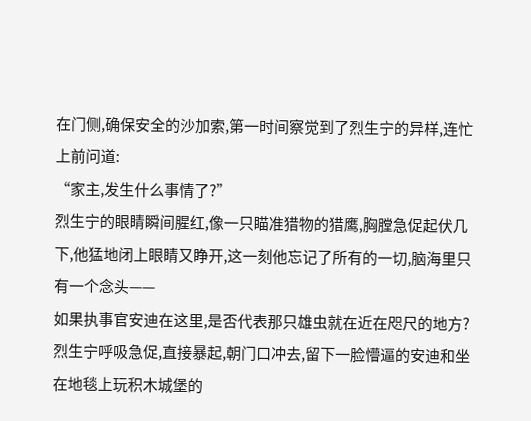在门侧,确保安全的沙加索,第一时间察觉到了烈生宁的异样,连忙上前问道:
“家主,发生什么事情了?”
烈生宁的眼睛瞬间腥红,像一只瞄准猎物的猎鹰,胸膛急促起伏几下,他猛地闭上眼睛又睁开,这一刻他忘记了所有的一切,脑海里只有一个念头——
如果执事官安迪在这里,是否代表那只雄虫就在近在咫尺的地方?
烈生宁呼吸急促,直接暴起,朝门口冲去,留下一脸懵逼的安迪和坐在地毯上玩积木城堡的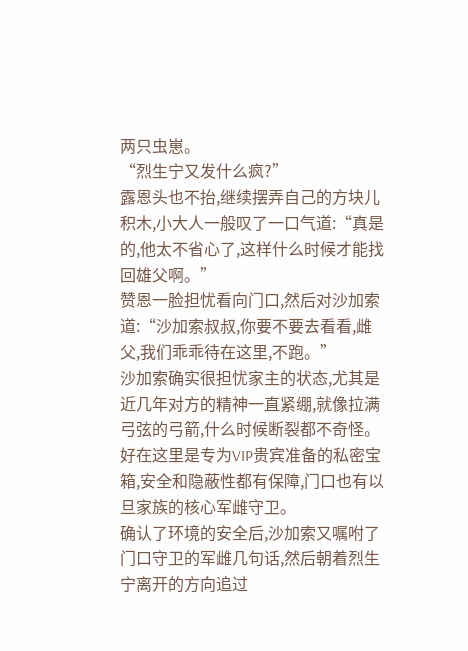两只虫崽。
“烈生宁又发什么疯?”
露恩头也不抬,继续摆弄自己的方块儿积木,小大人一般叹了一口气道:“真是的,他太不省心了,这样什么时候才能找回雄父啊。”
赞恩一脸担忧看向门口,然后对沙加索道:“沙加索叔叔,你要不要去看看,雌父,我们乖乖待在这里,不跑。”
沙加索确实很担忧家主的状态,尤其是近几年对方的精神一直紧绷,就像拉满弓弦的弓箭,什么时候断裂都不奇怪。
好在这里是专为VIP贵宾准备的私密宝箱,安全和隐蔽性都有保障,门口也有以旦家族的核心军雌守卫。
确认了环境的安全后,沙加索又嘱咐了门口守卫的军雌几句话,然后朝着烈生宁离开的方向追过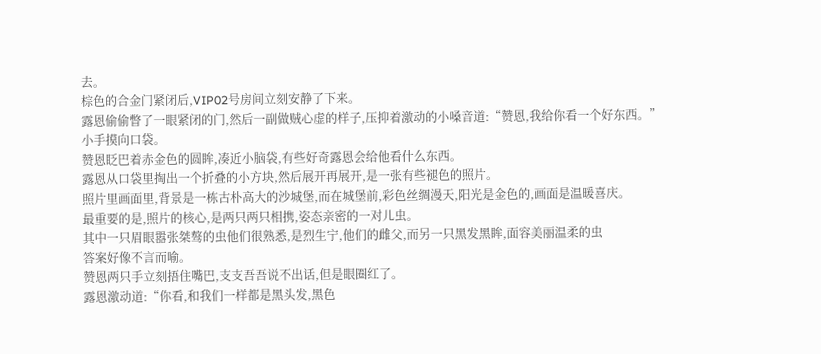去。
棕色的合金门紧闭后,VIP02号房间立刻安静了下来。
露恩偷偷瞥了一眼紧闭的门,然后一副做贼心虚的样子,压抑着激动的小嗓音道:“赞恩,我给你看一个好东西。”
小手摸向口袋。
赞恩眨巴着赤金色的圆眸,凑近小脑袋,有些好奇露恩会给他看什么东西。
露恩从口袋里掏出一个折叠的小方块,然后展开再展开,是一张有些褪色的照片。
照片里画面里,背景是一栋古朴高大的沙城堡,而在城堡前,彩色丝绸漫天,阳光是金色的,画面是温暖喜庆。
最重要的是,照片的核心,是两只两只相携,姿态亲密的一对儿虫。
其中一只眉眼嚣张桀骜的虫他们很熟悉,是烈生宁,他们的雌父,而另一只黑发黑眸,面容美丽温柔的虫
答案好像不言而喻。
赞恩两只手立刻捂住嘴巴,支支吾吾说不出话,但是眼圈红了。
露恩激动道:“你看,和我们一样都是黑头发,黑色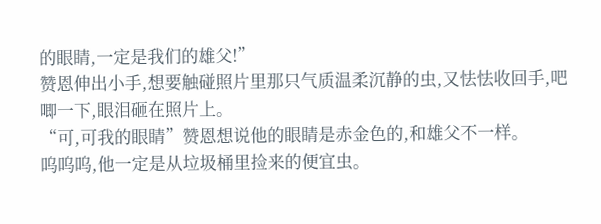的眼睛,一定是我们的雄父!”
赞恩伸出小手,想要触碰照片里那只气质温柔沉静的虫,又怯怯收回手,吧唧一下,眼泪砸在照片上。
“可,可我的眼睛”赞恩想说他的眼睛是赤金色的,和雄父不一样。
呜呜呜,他一定是从垃圾桶里捡来的便宜虫。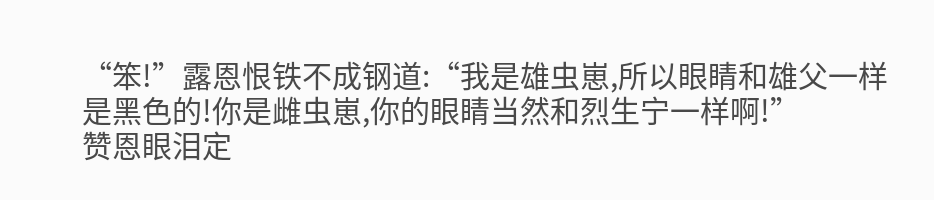“笨!”露恩恨铁不成钢道:“我是雄虫崽,所以眼睛和雄父一样是黑色的!你是雌虫崽,你的眼睛当然和烈生宁一样啊!”
赞恩眼泪定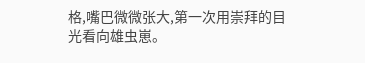格,嘴巴微微张大,第一次用崇拜的目光看向雄虫崽。